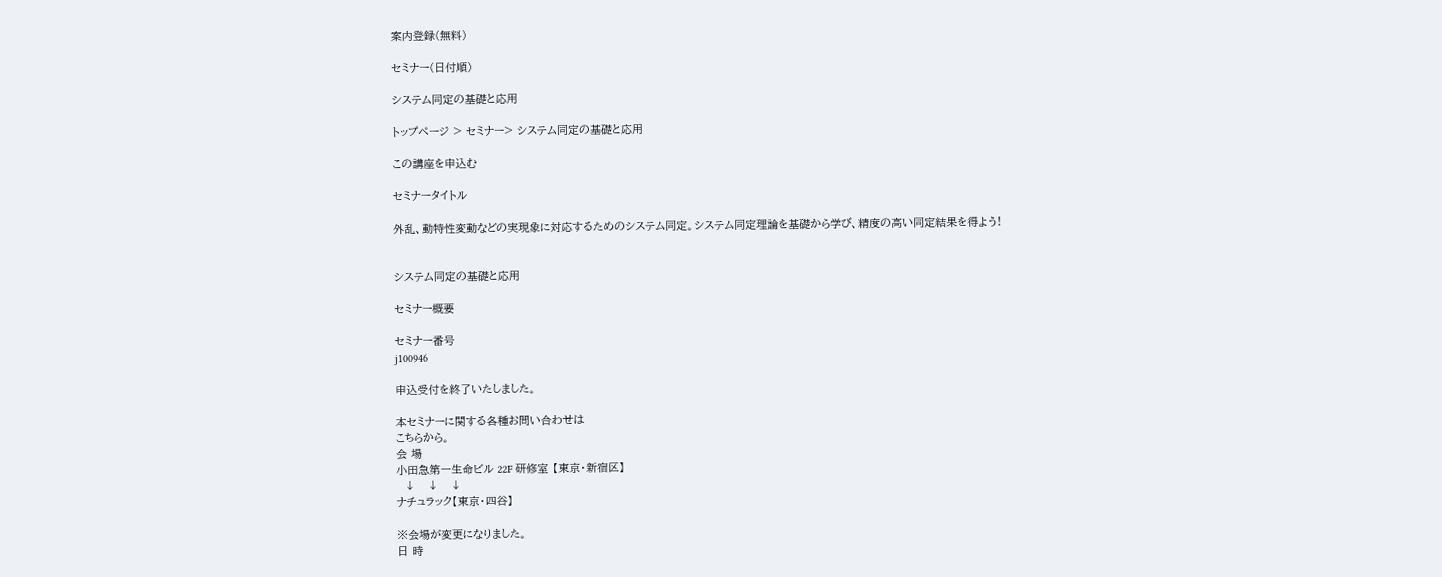案内登録(無料)

セミナー(日付順)

システム同定の基礎と応用

トップページ > セミナー> システム同定の基礎と応用

この講座を申込む

セミナータイトル

外乱、動特性変動などの実現象に対応するためのシステム同定。システム同定理論を基礎から学び、精度の高い同定結果を得よう!


システム同定の基礎と応用

セミナー概要

セミナー番号
j100946

申込受付を終了いたしました。

本セミナーに関する各種お問い合わせは
こちらから。
会 場
小田急第一生命ビル 22F 研修室 【東京・新宿区】
  ↓   ↓   ↓
ナチュラック【東京・四谷】

※会場が変更になりました。
日 時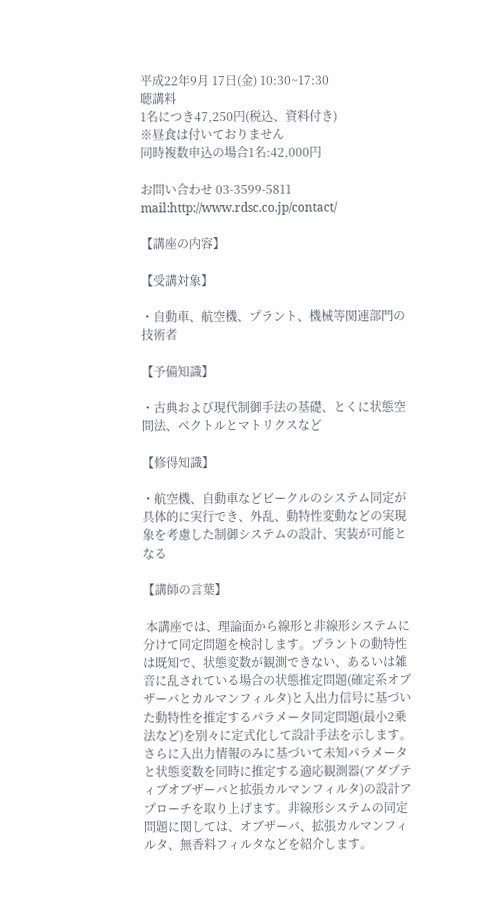平成22年9月 17日(金) 10:30~17:30
聴講料
1名につき47,250円(税込、資料付き)
※昼食は付いておりません
同時複数申込の場合1名:42,000円

お問い合わせ 03-3599-5811 mail:http://www.rdsc.co.jp/contact/

【講座の内容】

【受講対象】

・自動車、航空機、プラント、機械等関連部門の技術者

【予備知識】

・古典および現代制御手法の基礎、とくに状態空間法、ベクトルとマトリクスなど

【修得知識】

・航空機、自動車などビークルのシステム同定が具体的に実行でき、外乱、動特性変動などの実現象を考慮した制御システムの設計、実装が可能となる

【講師の言葉】

 本講座では、理論面から線形と非線形システムに分けて同定問題を検討します。プラントの動特性は既知で、状態変数が観測できない、あるいは雑音に乱されている場合の状態推定問題(確定系オブザーバとカルマンフィルタ)と入出力信号に基づいた動特性を推定するパラメータ同定問題(最小2乗法など)を別々に定式化して設計手法を示します。
さらに入出力情報のみに基づいて未知パラメータと状態変数を同時に推定する適応観測器(アダプティブオブザーバと拡張カルマンフィルタ)の設計アプローチを取り上げます。非線形システムの同定問題に関しては、オブザーバ、拡張カルマンフィルタ、無香料フィルタなどを紹介します。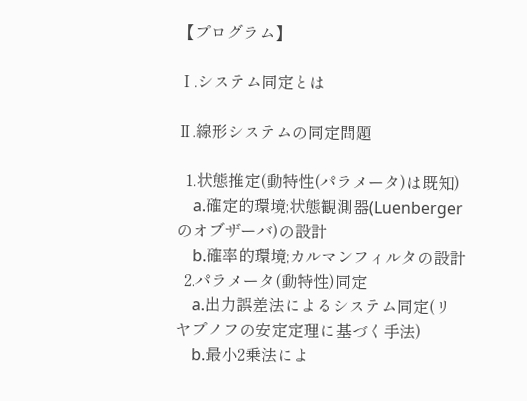【プログラム】

Ⅰ.システム同定とは

Ⅱ.線形システムの同定問題

  1.状態推定(動特性(パラメータ)は既知)
    a.確定的環境;状態観測器(Luenbergerのオブザーバ)の設計
    b.確率的環境;カルマンフィルタの設計
  2.パラメータ(動特性)同定
    a.出力誤差法によるシステム同定(リヤプノフの安定定理に基づく手法)
    b.最小2乗法によ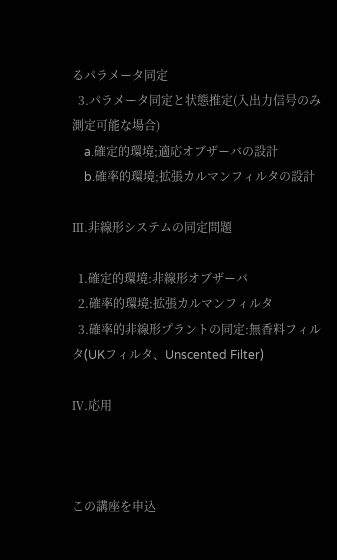るパラメータ同定
  3.パラメータ同定と状態推定(入出力信号のみ測定可能な場合)
    a.確定的環境;適応オブザーバの設計
    b.確率的環境;拡張カルマンフィルタの設計

Ⅲ.非線形システムの同定問題

  1.確定的環境:非線形オブザーバ
  2.確率的環境:拡張カルマンフィルタ
  3.確率的非線形プラントの同定:無香料フィルタ(UKフィルタ、Unscented Filter)

Ⅳ.応用



この講座を申込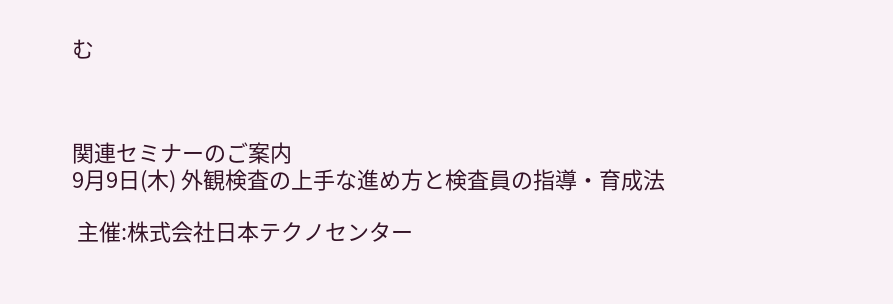む



関連セミナーのご案内
9月9日(木) 外観検査の上手な進め方と検査員の指導・育成法

 主催:株式会社日本テクノセンター